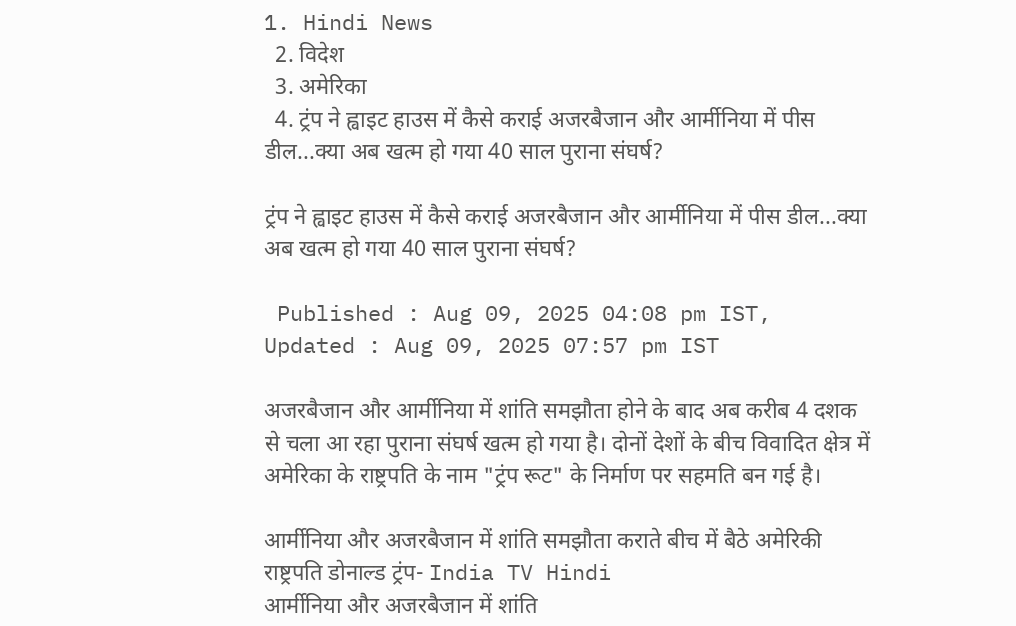1. Hindi News
  2. विदेश
  3. अमेरिका
  4. ट्रंप ने ह्वाइट हाउस में कैसे कराई अजरबैजान और आर्मीनिया में पीस डील...क्या अब खत्म हो गया 40 साल पुराना संघर्ष?

ट्रंप ने ह्वाइट हाउस में कैसे कराई अजरबैजान और आर्मीनिया में पीस डील...क्या अब खत्म हो गया 40 साल पुराना संघर्ष?

 Published : Aug 09, 2025 04:08 pm IST,  Updated : Aug 09, 2025 07:57 pm IST

अजरबैजान और आर्मीनिया में शांति समझौता होने के बाद अब करीब 4 दशक से चला आ रहा पुराना संघर्ष खत्म हो गया है। दोनों देशों के बीच विवादित क्षेत्र में अमेरिका के राष्ट्रपति के नाम "ट्रंप रूट" के निर्माण पर सहमति बन गई है।

आर्मीनिया और अजरबैजान में शांति समझौता कराते बीच में बैठे अमेरिकी राष्ट्रपति डोनाल्ड ट्रंप- India TV Hindi
आर्मीनिया और अजरबैजान में शांति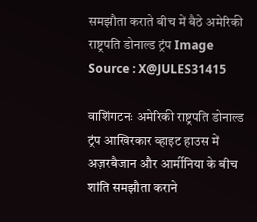समझौता कराते बीच में बैठे अमेरिकी राष्ट्रपति डोनाल्ड ट्रंप Image Source : X@JULES31415

वाशिंगटनः अमेरिकी राष्ट्रपति डोनाल्ड ट्रंप आखिरकार व्हाइट हाउस में अज़रबैजान और आर्मीनिया के बीच शांति समझौता कराने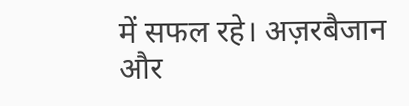में सफल रहे। अज़रबैजान और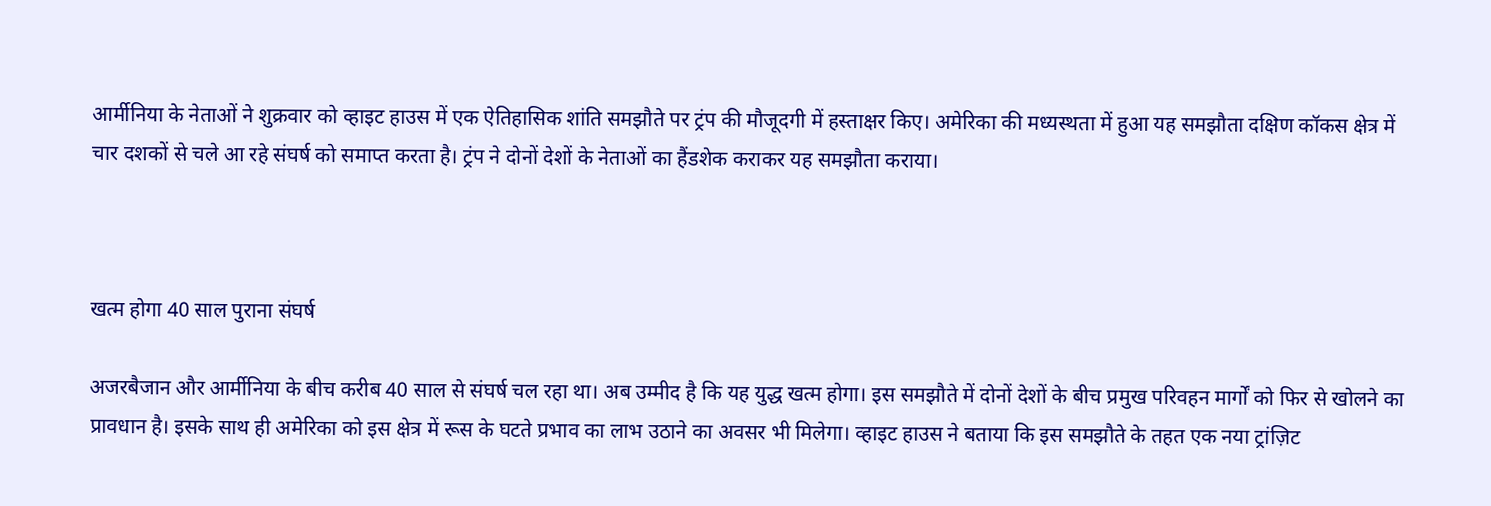आर्मीनिया के नेताओं ने शुक्रवार को व्हाइट हाउस में एक ऐतिहासिक शांति समझौते पर ट्रंप की मौजूदगी में हस्ताक्षर किए। अमेरिका की मध्यस्थता में हुआ यह समझौता दक्षिण कॉकस क्षेत्र में चार दशकों से चले आ रहे संघर्ष को समाप्त करता है। ट्रंप ने दोनों देशों के नेताओं का हैंडशेक कराकर यह समझौता कराया।



खत्म होगा 40 साल पुराना संघर्ष

अजरबैजान और आर्मीनिया के बीच करीब 40 साल से संघर्ष चल रहा था। अब उम्मीद है कि यह युद्ध खत्म होगा। इस समझौते में दोनों देशों के बीच प्रमुख परिवहन मार्गों को फिर से खोलने का प्रावधान है। इसके साथ ही अमेरिका को इस क्षेत्र में रूस के घटते प्रभाव का लाभ उठाने का अवसर भी मिलेगा। व्हाइट हाउस ने बताया कि इस समझौते के तहत एक नया ट्रांज़िट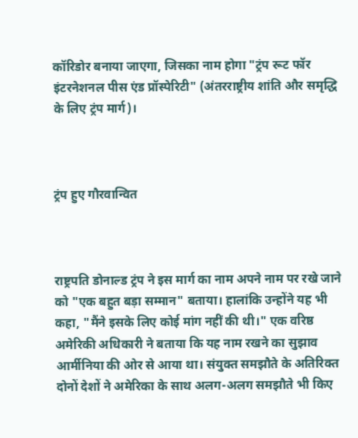कॉरिडोर बनाया जाएगा, जिसका नाम होगा "ट्रंप रूट फॉर इंटरनेशनल पीस एंड प्रॉस्पेरिटी" (अंतरराष्ट्रीय शांति और समृद्धि के लिए ट्रंप मार्ग)।



ट्रंप हुए गौरवान्वित



राष्ट्रपति डोनाल्ड ट्रंप ने इस मार्ग का नाम अपने नाम पर रखे जाने को "एक बहुत बड़ा सम्मान" बताया। हालांकि उन्होंने यह भी कहा, "मैंने इसके लिए कोई मांग नहीं की थी।" एक वरिष्ठ अमेरिकी अधिकारी ने बताया कि यह नाम रखने का सुझाव आर्मीनिया की ओर से आया था। संयुक्त समझौते के अतिरिक्त दोनों देशों ने अमेरिका के साथ अलग-अलग समझौते भी किए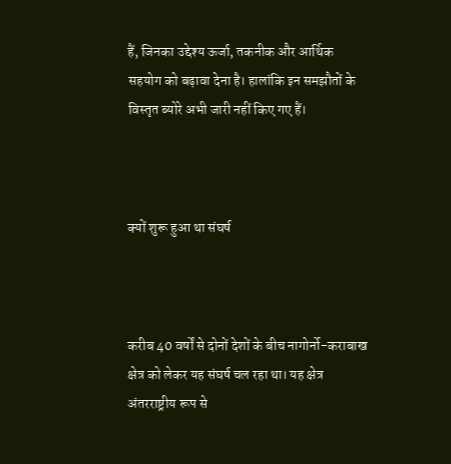हैं, जिनका उद्देश्य ऊर्जा, तकनीक और आर्थिक सहयोग को बढ़ावा देना है। हालांकि इन समझौतों के विस्तृत ब्योरे अभी जारी नहीं किए गए हैं।



क्यों शुरू हुआ था संघर्ष



करीब 40 वर्षों से दोनों देशों के बीच नागोर्नो-कराबाख क्षेत्र को लेकर यह संघर्ष चल रहा था। यह क्षेत्र अंतरराष्ट्रीय रूप से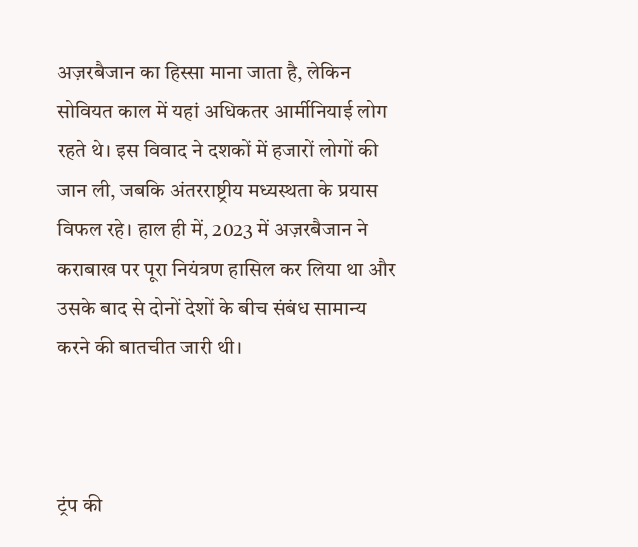अज़रबैजान का हिस्सा माना जाता है, लेकिन सोवियत काल में यहां अधिकतर आर्मीनियाई लोग रहते थे। इस विवाद ने दशकों में हजारों लोगों की जान ली, जबकि अंतरराष्ट्रीय मध्यस्थता के प्रयास विफल रहे। हाल ही में, 2023 में अज़रबैजान ने कराबाख पर पूरा नियंत्रण हासिल कर लिया था और उसके बाद से दोनों देशों के बीच संबंध सामान्य करने की बातचीत जारी थी।



ट्रंप की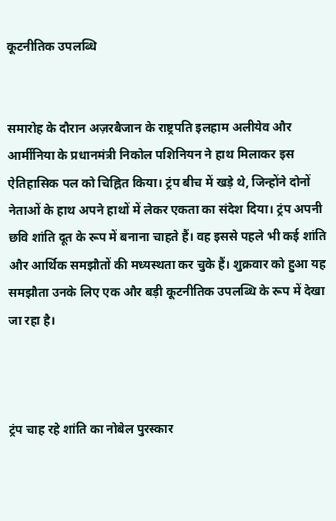कूटनीतिक उपलब्धि


समारोह के दौरान अज़रबैजान के राष्ट्रपति इलहाम अलीयेव और आर्मीनिया के प्रधानमंत्री निकोल पशिनियन ने हाथ मिलाकर इस ऐतिहासिक पल को चिह्नित किया। ट्रंप बीच में खड़े थे, जिन्होंने दोनों नेताओं के हाथ अपने हाथों में लेकर एकता का संदेश दिया। ट्रंप अपनी छवि शांति दूत के रूप में बनाना चाहते हैं। वह इससे पहले भी कई शांति और आर्थिक समझौतों की मध्यस्थता कर चुके हैं। शुक्रवार को हुआ यह समझौता उनके लिए एक और बड़ी कूटनीतिक उपलब्धि के रूप में देखा जा रहा है।



ट्रंप चाह रहे शांति का नोबेल पुरस्कार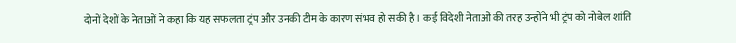दोनों देशों के नेताओं ने कहा कि यह सफलता ट्रंप और उनकी टीम के कारण संभव हो सकी है। कई विदेशी नेताओं की तरह उन्होंने भी ट्रंप को नोबेल शांति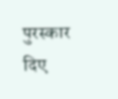पुरस्कार दिए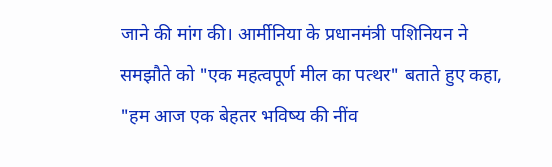जाने की मांग की। आर्मीनिया के प्रधानमंत्री पशिनियन ने समझौते को "एक महत्वपूर्ण मील का पत्थर" बताते हुए कहा, "हम आज एक बेहतर भविष्य की नींव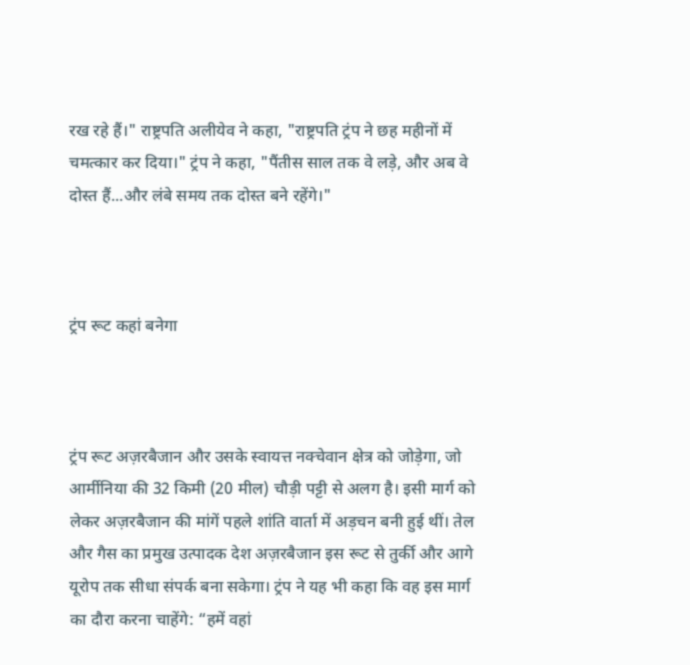रख रहे हैं।" राष्ट्रपति अलीयेव ने कहा, "राष्ट्रपति ट्रंप ने छह महीनों में चमत्कार कर दिया।" ट्रंप ने कहा, "पैंतीस साल तक वे लड़े, और अब वे दोस्त हैं...और लंबे समय तक दोस्त बने रहेंगे।"



ट्रंप रूट कहां बनेगा



ट्रंप रूट अज़रबैजान और उसके स्वायत्त नक्चेवान क्षेत्र को जोड़ेगा, जो आर्मीनिया की 32 किमी (20 मील) चौड़ी पट्टी से अलग है। इसी मार्ग को लेकर अज़रबैजान की मांगें पहले शांति वार्ता में अड़चन बनी हुई थीं। तेल और गैस का प्रमुख उत्पादक देश अज़रबैजान इस रूट से तुर्की और आगे यूरोप तक सीधा संपर्क बना सकेगा। ट्रंप ने यह भी कहा कि वह इस मार्ग का दौरा करना चाहेंगे: “हमें वहां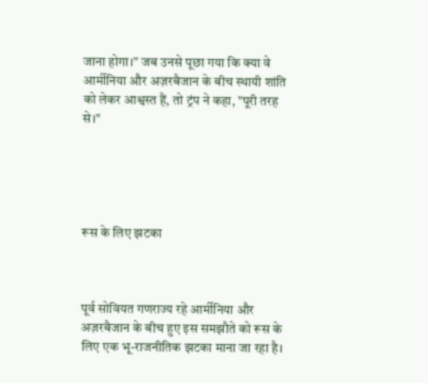जाना होगा।” जब उनसे पूछा गया कि क्या वे आर्मीनिया और अज़रबैजान के बीच स्थायी शांति को लेकर आश्वस्त हैं, तो ट्रंप ने कहा, "पूरी तरह से।"





रूस के लिए झटका



पूर्व सोवियत गणराज्य रहे आर्मीनिया और अज़रबैजान के बीच हुए इस समझौते को रूस के लिए एक भू-राजनीतिक झटका माना जा रहा है।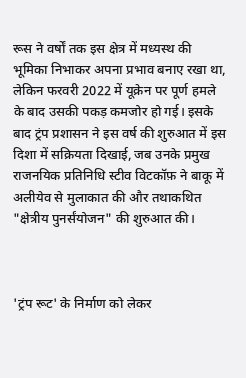रूस ने वर्षों तक इस क्षेत्र में मध्यस्थ की भूमिका निभाकर अपना प्रभाव बनाए रखा था, लेकिन फरवरी 2022 में यूक्रेन पर पूर्ण हमले के बाद उसकी पकड़ कमजोर हो गई। इसके बाद ट्रंप प्रशासन ने इस वर्ष की शुरुआत में इस दिशा में सक्रियता दिखाई, जब उनके प्रमुख राजनयिक प्रतिनिधि स्टीव विटकॉफ़ ने बाकू में अलीयेव से मुलाकात की और तथाकथित "क्षेत्रीय पुनर्संयोजन" की शुरुआत की।



'ट्रंप रूट' के निर्माण को लेकर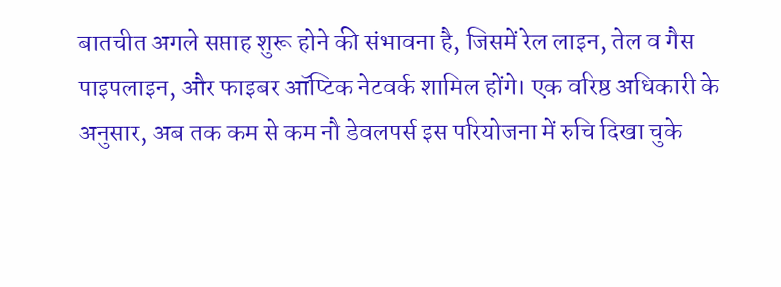बातचीत अगले सप्ताह शुरू होने की संभावना है, जिसमें रेल लाइन, तेल व गैस पाइपलाइन, और फाइबर ऑप्टिक नेटवर्क शामिल होंगे। एक वरिष्ठ अधिकारी के अनुसार, अब तक कम से कम नौ डेवलपर्स इस परियोजना में रुचि दिखा चुके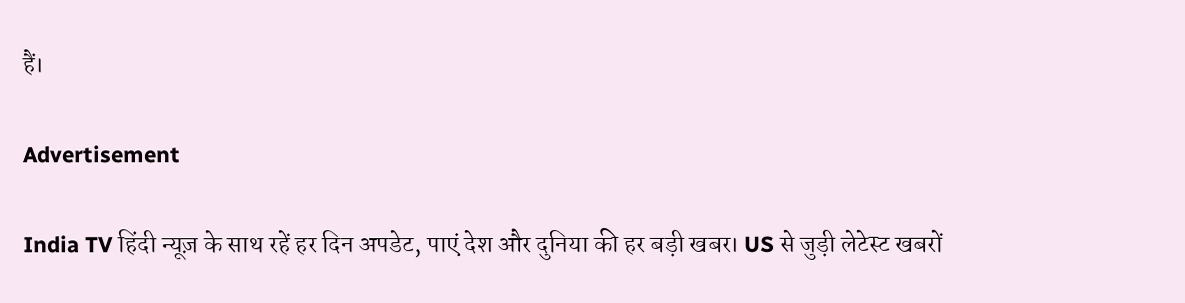हैं।

Advertisement

India TV हिंदी न्यूज़ के साथ रहें हर दिन अपडेट, पाएं देश और दुनिया की हर बड़ी खबर। US से जुड़ी लेटेस्ट खबरों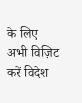के लिए अभी विज़िट करें विदेश